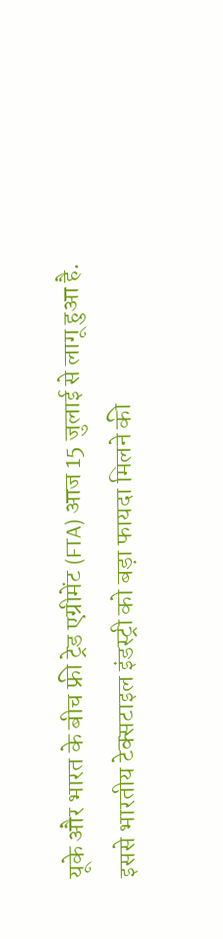यूके और भारत के बीच फ्री ट्रेड एग्रीमेंट (FTA) आज 15 जुलाई से लागू हुआ है. इससे भारतीय टेक्सटाइल इंडस्ट्री को बड़ा फायदा मिलने की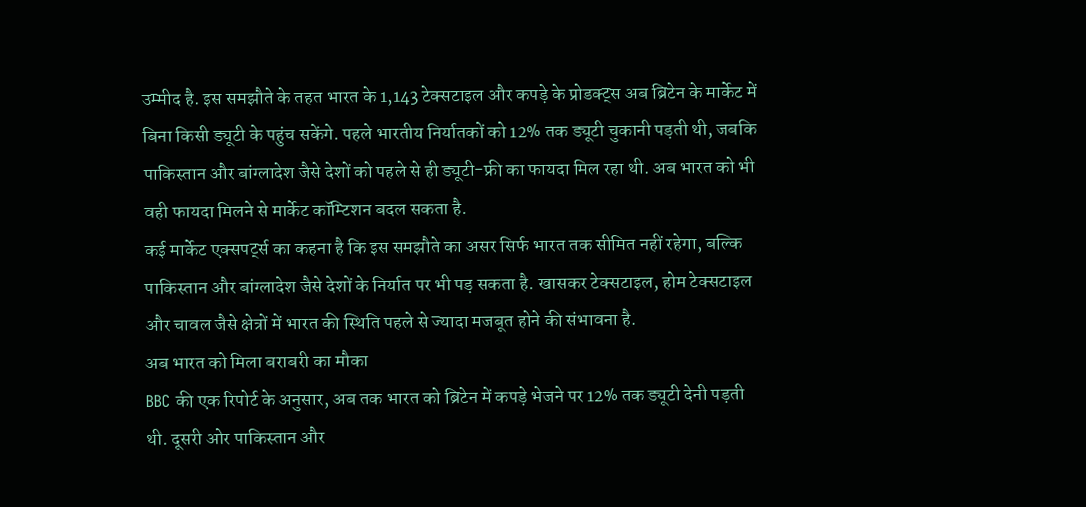उम्मीद है. इस समझौते के तहत भारत के 1,143 टेक्सटाइल और कपड़े के प्रोडक्ट्स अब ब्रिटेन के मार्केट में बिना किसी ड्यूटी के पहुंच सकेंगे. पहले भारतीय निर्यातकों को 12% तक ड्यूटी चुकानी पड़ती थी, जबकि पाकिस्तान और बांग्लादेश जैसे देशों को पहले से ही ड्यूटी-फ्री का फायदा मिल रहा थी. अब भारत को भी वही फायदा मिलने से मार्केट कॉम्टिशन बदल सकता है.
कई मार्केट एक्सपर्ट्स का कहना है कि इस समझौते का असर सिर्फ भारत तक सीमित नहीं रहेगा, बल्कि पाकिस्तान और बांग्लादेश जैसे देशों के निर्यात पर भी पड़ सकता है. खासकर टेक्सटाइल, होम टेक्सटाइल और चावल जैसे क्षेत्रों में भारत की स्थिति पहले से ज्यादा मजबूत होने की संभावना है.
अब भारत को मिला बराबरी का मौका
BBC की एक रिपोर्ट के अनुसार, अब तक भारत को ब्रिटेन में कपड़े भेजने पर 12% तक ड्यूटी देनी पड़ती थी. दूसरी ओर पाकिस्तान और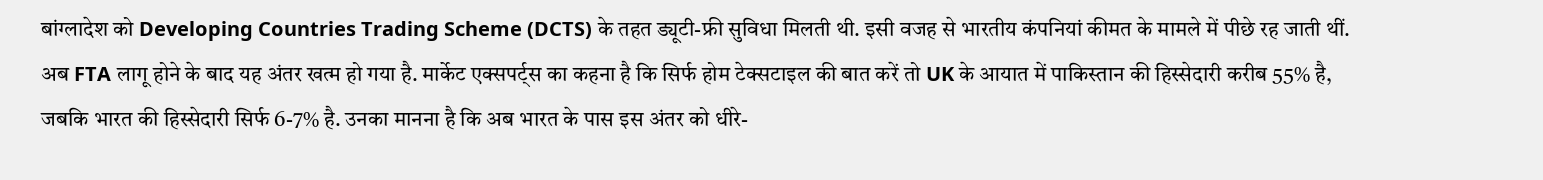बांग्लादेश को Developing Countries Trading Scheme (DCTS) के तहत ड्यूटी-फ्री सुविधा मिलती थी. इसी वजह से भारतीय कंपनियां कीमत के मामले में पीछे रह जाती थीं. अब FTA लागू होने के बाद यह अंतर खत्म हो गया है. मार्केट एक्सपर्ट्स का कहना है कि सिर्फ होम टेक्सटाइल की बात करें तो UK के आयात में पाकिस्तान की हिस्सेदारी करीब 55% है, जबकि भारत की हिस्सेदारी सिर्फ 6-7% है. उनका मानना है कि अब भारत के पास इस अंतर को धीरे-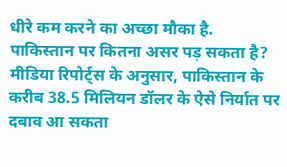धीरे कम करने का अच्छा मौका है.
पाकिस्तान पर कितना असर पड़ सकता है?
मीडिया रिपोर्ट्स के अनुसार, पाकिस्तान के करीब 38.5 मिलियन डॉलर के ऐसे निर्यात पर दबाव आ सकता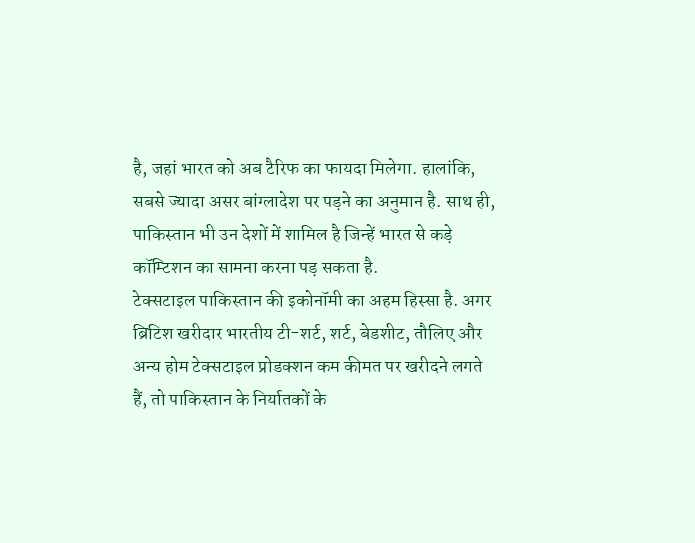है, जहां भारत को अब टैरिफ का फायदा मिलेगा. हालांकि, सबसे ज्यादा असर बांग्लादेश पर पड़ने का अनुमान है. साथ ही, पाकिस्तान भी उन देशों में शामिल है जिन्हें भारत से कड़े कॉम्टिशन का सामना करना पड़ सकता है.
टेक्सटाइल पाकिस्तान की इकोनॉमी का अहम हिस्सा है. अगर ब्रिटिश खरीदार भारतीय टी-शर्ट, शर्ट, बेडशीट, तौलिए और अन्य होम टेक्सटाइल प्रोडक्शन कम कीमत पर खरीदने लगते हैं, तो पाकिस्तान के निर्यातकों के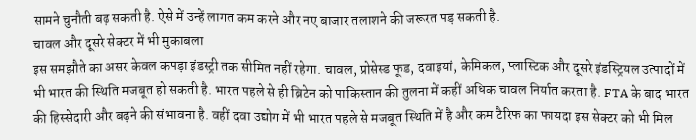सामने चुनौती बढ़ सकती है. ऐसे में उन्हें लागत कम करने और नए बाजार तलाशने की जरूरत पड़ सकती है.
चावल और दूसरे सेक्टर में भी मुकाबला
इस समझौते का असर केवल कपड़ा इंडस्ट्री तक सीमित नहीं रहेगा. चावल, प्रोसेस्ड फूड, दवाइयां, केमिकल, प्लास्टिक और दूसरे इंडस्ट्रियल उत्पादों में भी भारत की स्थिति मजबूत हो सकती है. भारत पहले से ही ब्रिटेन को पाकिस्तान की तुलना में कहीं अधिक चावल निर्यात करता है. FTA के बाद भारत की हिस्सेदारी और बढ़ने की संभावना है. वहीं दवा उद्योग में भी भारत पहले से मजबूत स्थिति में है और कम टैरिफ का फायदा इस सेक्टर को भी मिल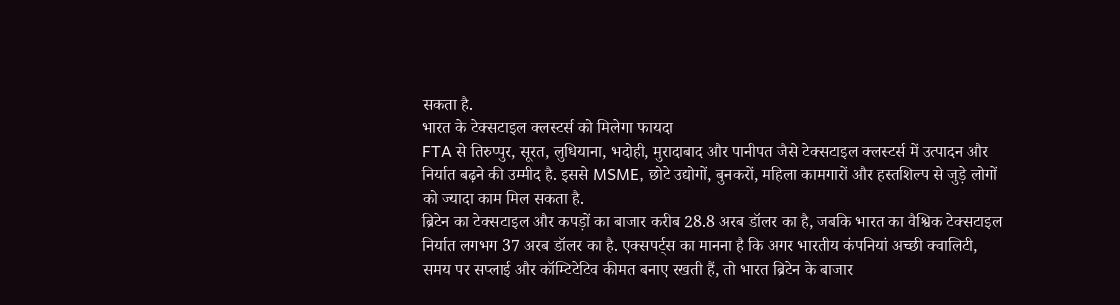सकता है.
भारत के टेक्सटाइल क्लस्टर्स को मिलेगा फायदा
FTA से तिरुप्पुर, सूरत, लुधियाना, भदोही, मुरादाबाद और पानीपत जैसे टेक्सटाइल क्लस्टर्स में उत्पादन और निर्यात बढ़ने की उम्मीद है. इससे MSME, छोटे उद्योगों, बुनकरों, महिला कामगारों और हस्तशिल्प से जुड़े लोगों को ज्यादा काम मिल सकता है.
ब्रिटेन का टेक्सटाइल और कपड़ों का बाजार करीब 28.8 अरब डॉलर का है, जबकि भारत का वैश्विक टेक्सटाइल निर्यात लगभग 37 अरब डॉलर का है. एक्सपर्ट्स का मानना है कि अगर भारतीय कंपनियां अच्छी क्वालिटी, समय पर सप्लाई और कॉम्टिटेटिव कीमत बनाए रखती हैं, तो भारत ब्रिटेन के बाजार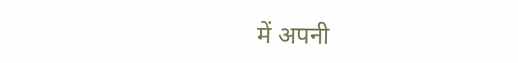में अपनी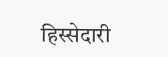हिस्सेदारी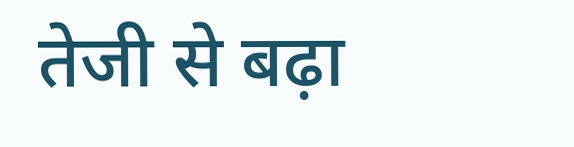तेजी से बढ़ा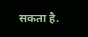सकता है.